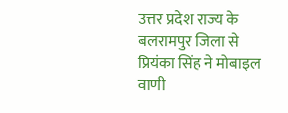उत्तर प्रदेश राज्य के बलरामपुर जिला से प्रियंका सिंह ने मोबाइल वाणी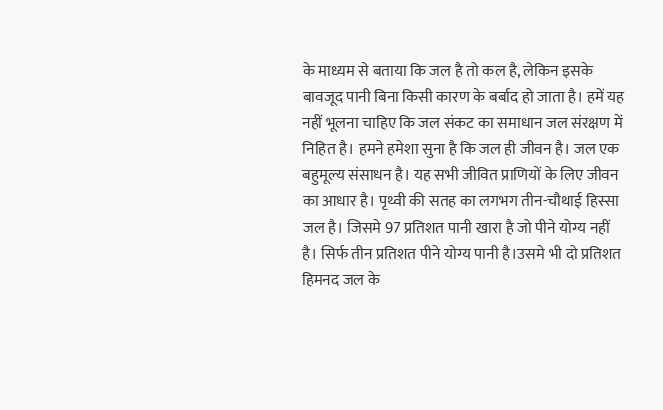के माध्यम से बताया कि जल है तो कल है, लेकिन इसके बावजूद पानी बिना किसी कारण के बर्बाद हो जाता है। हमें यह नहीं भूलना चाहिए कि जल संकट का समाधान जल संरक्षण में निहित है। हमने हमेशा सुना है कि जल ही जीवन है। जल एक बहुमूल्य संसाधन है। यह सभी जीवित प्राणियों के लिए जीवन का आधार है। पृथ्वी की सतह का लगभग तीन-चौथाई हिस्सा जल है। जिसमे 97 प्रतिशत पानी खारा है जो पीने योग्य नहीं है। सिर्फ तीन प्रतिशत पीने योग्य पानी है।उसमे भी दो प्रतिशत हिमनद जल के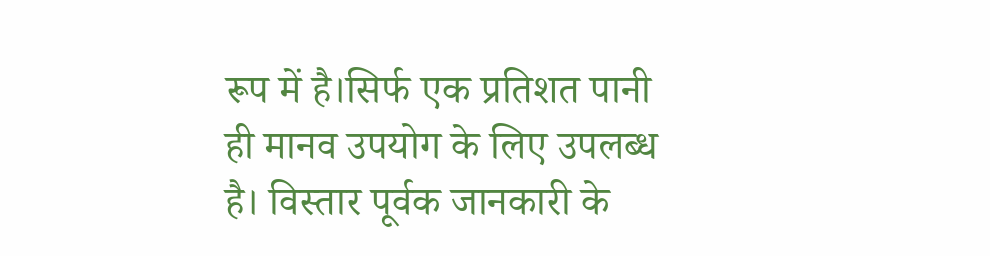रूप में है।सिर्फ एक प्रतिशत पानी ही मानव उपयोग के लिए उपलब्ध है। विस्तार पूर्वक जानकारी के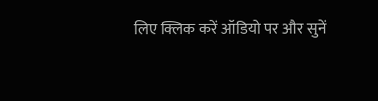लिए क्लिक करें ऑडियो पर और सुनें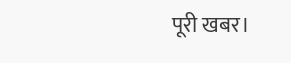पूरी खबर।